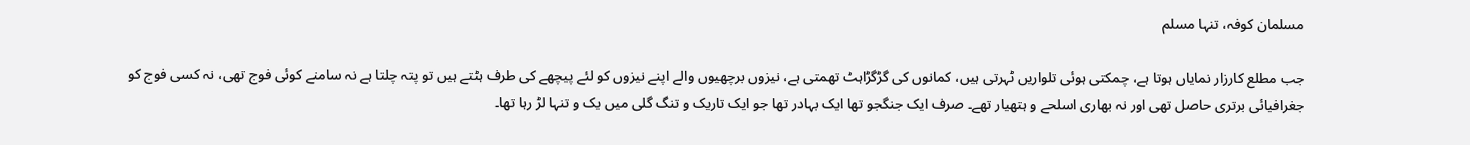مسلمان کوفہ، تنہا مسلم

جب مطلع کارزار نمایاں ہوتا ہے، چمکتی ہوئی تلواریں ٹہرتی ہیں، کمانوں کی گڑگڑاہٹ تھمتی ہے، نیزوں برچھیوں والے اپنے نیزوں کو لئے پیچھے کی طرف ہٹتے ہیں تو پتہ چلتا ہے نہ سامنے کوئی فوج تھی، نہ کسی فوج کو جغرافیائی برتری حاصل تھی اور نہ بھاری اسلحے و ہتھیار تھے۔ صرف ایک جنگجو تھا ایک بہادر تھا جو ایک تاریک و تنگ گلی میں یک و تنہا لڑ رہا تھا۔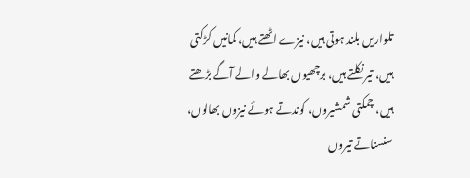تلواریں بلند ہوتی ہیں، نیزے اٹھتے ہیں، کمانیں کڑکتی ہیں، تیر نکلتے ہیں، برچھیوں بھالے والے آگے بڑھتے ہیں، چمکتی شمشیروں، کوندتے ہوئے نیزوں بھالوں، سنسناتے تیروں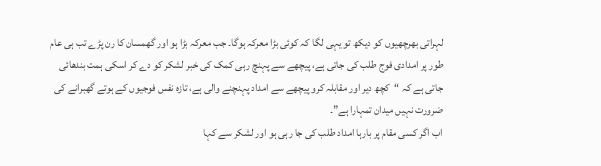لہراتی بھرچھیوں کو دیکھ تو یہی لگا کہ کوئی بڑا معرکہ ہوگا۔ جب معرکہ بڑا ہو اور گھمسان کا رن پڑے تب ہی عام طور پر امدادی فوج طلب کی جاتی ہے، پیچھے سے پہنچ رہی کمک کی خبر لشکر کو دے کر اسکی ہمت بندھائی جاتی ہے کہ “کچھ دیر اور مقابلہ کرو پیچھے سے امداد پہنچنے والی ہے، تازہ نفس فوجیوں کے ہوتے گھبرانے کی ضرورت نہیں میدان تمہارا ہے”۔
اب اگر کسی مقام پر بارہا امداد طلب کی جا رہی ہو اور لشکر سے کہا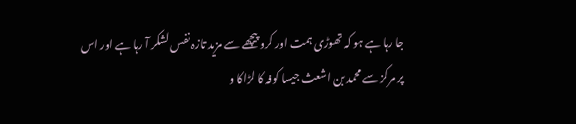جا رہا ہے ہو کہ تھوڑی ہمت اور کرو پیچھے سے مزید تازہ نفس لشکر آ رہا ہے اور اس پر مرکز سے محمد بن اشعث جیسا کوفہ کا لڑاکا و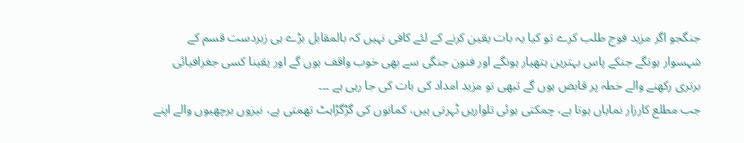جنگجو اگر مزید فوج طلب کرے تو کیا یہ بات یقین کرنے کے لئے کافی نہیں کہ بالمقابل بڑے ہی زبردست قسم کے شہسوار ہونگے جنکے پاس بہترین ہتھیار ہونگے اور فنون جنگی سے بھی خوب واقف ہوں گے اور یقینا کسی جغرافیائی برتری رکھنے والے خطہ پر قابض ہوں گے تبھی تو مزید امداد کی بات کی جا رہی ہے ۔۔۔
جب مطلع کارزار نمایاں ہوتا ہے، چمکتی ہوئی تلواریں ٹہرتی ہیں، کمانوں کی گڑگڑاہٹ تھمتی ہے، نیزوں برچھیوں والے اپنے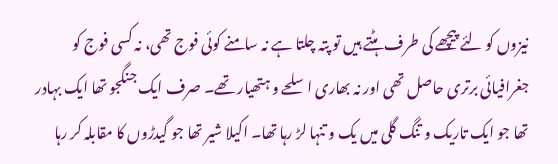نیزوں کو لئے پیچھے کی طرف ہٹتے ہیں تو پتہ چلتا ہے نہ سامنے کوئی فوج تھی، نہ کسی فوج کو جغرافیائی برتری حاصل تھی اور نہ بھاری اسلحے و ہتھیار تھے۔ صرف ایک جنگجو تھا ایک بہادر تھا جو ایک تاریک و تنگ گلی میں یک و تنہا لڑ رہا تھا۔ اکیلا شیر تھا جو گیدڑوں کا مقابلہ کر رہا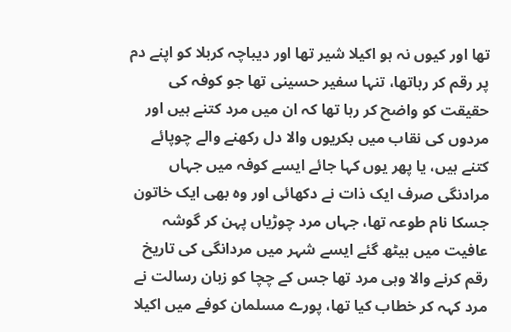تھا اور کیوں نہ ہو اکیلا شیر تھا اور دیباچہ کربلا کو اپنے دم پر رقم کر رہاتھا، تنہا سفیر حسینی تھا جو کوفہ کی حقیقت کو واضح کر رہا تھا کہ ان میں مرد کتنے ہیں اور مردوں کی نقاب میں بکریوں والا دل رکھنے والے چوپائے کتنے ہیں، یا پھر یوں کہا جائے ایسے کوفہ میں جہاں مرادنگی صرف ایک ذات نے دکھائی اور وہ بھی ایک خاتون جسکا نام طوعہ تھا، جہاں مرد چوڑیاں پہن کر گوشہ عافیت میں بیٹھ گئے ایسے شہر میں مردانگی کی تاریخ رقم کرنے والا وہی مرد تھا جس کے چچا کو زبان رسالت نے مرد کہہ کر خطاب کیا تھا، پورے مسلمان کوفے میں اکیلا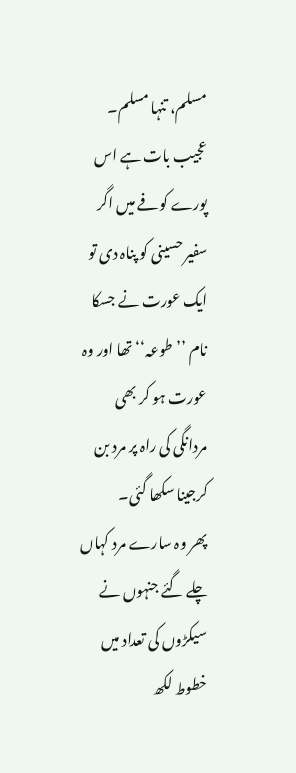مسلم، تنہا مسلم۔ عجیب بات ہے اس پورے کوفے میں اگر سفیر حسینی کو پناہ دی تو ایک عورت نے جسکا نام ’’طوعہ‘‘ تھا اور وہ عورت ہو کر بھی مردانگی کی راہ پر مرد بن کرجینا سکھا گئی۔
پھر وہ سارے مرد کہاں چلے گئے جنہوں نے سیکڑوں کی تعداد میں خطوط لکھ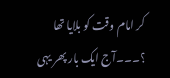کر امام وقت کو بلایا تھا ؟۔۔۔آج ایک بار پھر یہی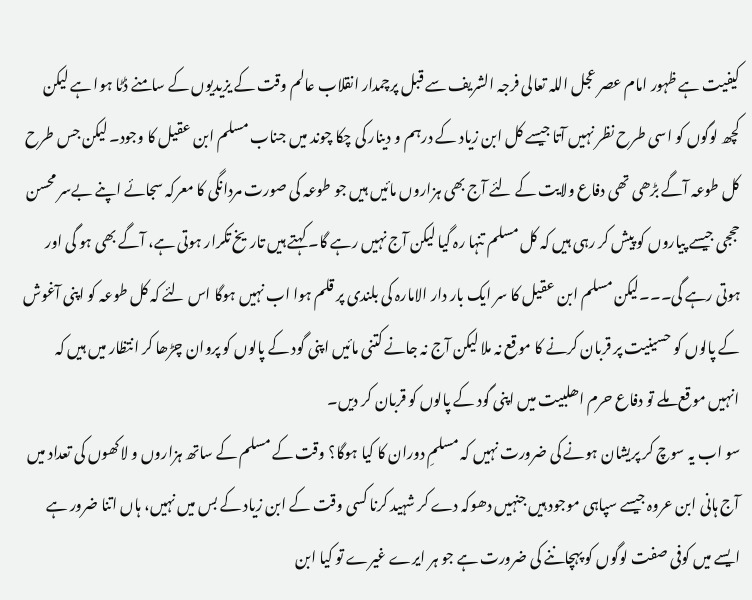کیفیت ہے ظہور امام عصر عجل اللہ تعالی فرجہ الشریف سے قبل پرچمدار انقلاب عالم وقت کے یزیدیوں کے سامنے ڈٹا ہوا ہے لیکن کچھ لوگوں کو اسی طرح نظر نہیں آتا جیسے کل ابن زیاد کے درہم و دینار کی چکا چوند میں جناب مسلم ابن عقیل کا وجود۔ لیکن جس طرح کل طوعہ آگے بڑھی تھی دفاع ولایت کے لئے آج بھی ہزاروں مائیں ہیں جو طوعہ کی صورت مردانگی کا معرکہ سجائے اپنے بےسر محسن حججی جیسے پیاروں کو پیش کر رہی ہیں کہ کل مسلم تنہا رہ گیا لیکن آج نہیں رہے گا۔ کہتے ہیں تاریخ تکرار ہوتی ہے، آگے بھی ہو گی اور ہوتی رہے گی۔۔۔لیکن مسلم ابن عقیل کا سر ایک بار دار الامارہ کی بلندی پر قلم ہوا اب نہیں ہوگا اس لئے کہ کل طوعہ کو اپنی آغوش کے پالوں کو حسینیت پر قربان کرنے کا موقع نہ ملا لیکن آج نہ جانے کتنی مائیں اپنی گود کے پالوں کو پروان چڑھا کر انتظار میں ہیں کہ انہیں موقع ملے تو دفاع حرم اھلبیت میں اپنی گود کے پالوں کو قربان کر دیں۔
سو اب یہ سوچ کر پریشان ہونے کی ضرورت نہیں کہ مسلمِ دوران کا کیا ہوگا؟ وقت کے مسلم کے ساتھ ہزاروں و لاکھوں کی تعداد میں آج ہانی ابن عروہ جیسے سپاہی موجود ہیں جنہیں دھوکہ دے کر شہید کرنا کسی وقت کے ابن زیاد کے بس میں نہیں، ہاں اتنا ضرور ہے ایسے میں کوفی صفت لوگوں کو پہچاننے کی ضرورت ہے جو ہر ایرے غیرے تو کیا ابن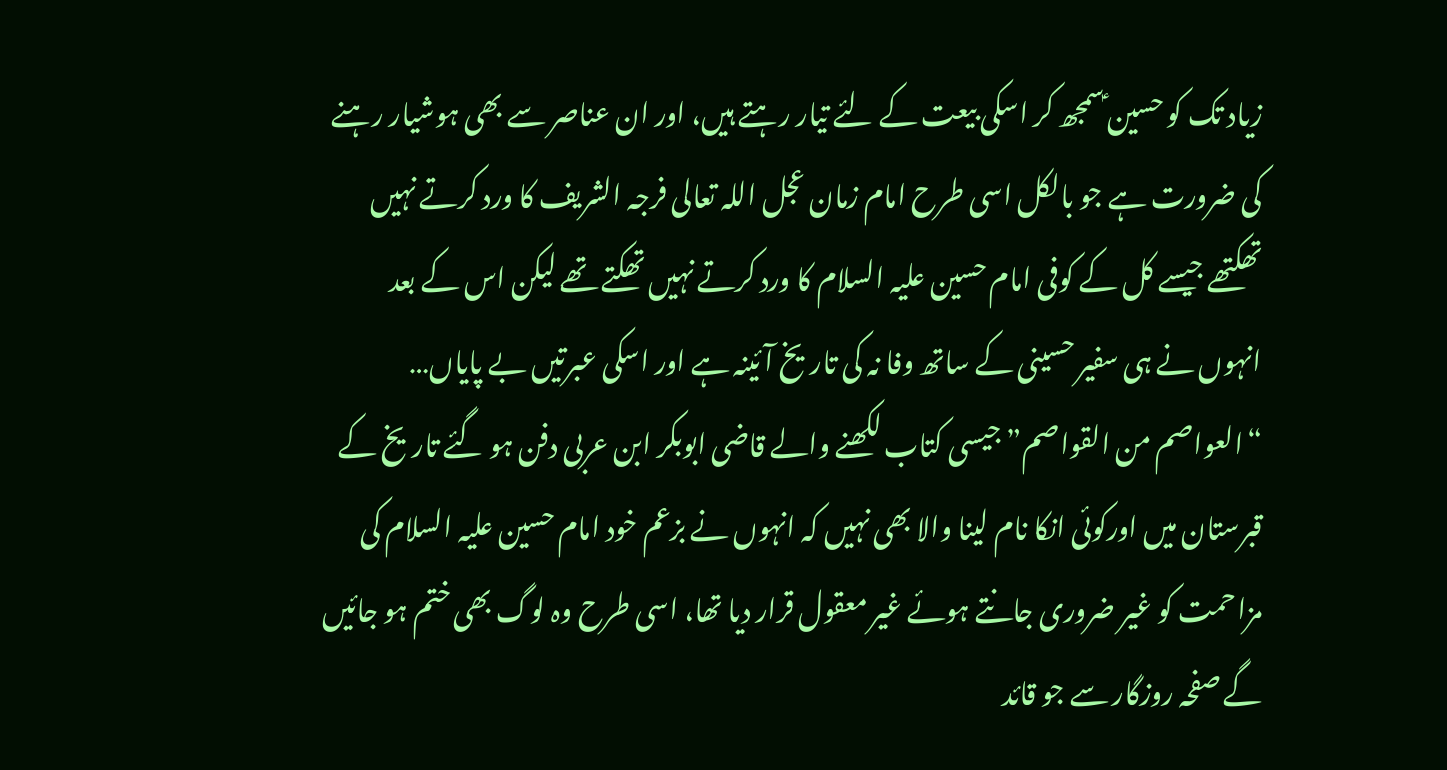زیاد تک کو حسین ؑسمجھ کر اسکی بیعت کے لئے تیار رہتے ہیں، اور ان عناصر سے بھی ہوشیار رہنے کی ضرورت ہے جو بالکل اسی طرح امام زمان عجل اللہ تعالی فرجہ الشریف کا ورد کرتے نہیں تھکتھے جیسے کل کے کوفی امام حسین علیہ السلام کا ورد کرتے نہیں تھکتے تھے لیکن اس کے بعد انہوں نے ہی سفیر حسینی کے ساتھ وفا نہ کی تاریخ آئینہ ہے اور اسکی عبرتیں بے پایاں… “العواصم من القواصم” جیسی کتاب لکھنے والے قاضی ابوبکر ابن عربی دفن ہو گئے تاریخ کے قبرستان میں اورکوئی انکا نام لینا والا بھی نہیں کہ انہوں نے بزعم خود امام حسین علیہ السلام کی مزاحمت کو غیر ضروری جانتے ہوئے غیر معقول قرار دیا تھا، اسی طرح وہ لوگ بھی ختم ہو جائیں گے صفحہ روزگار سے جو قائد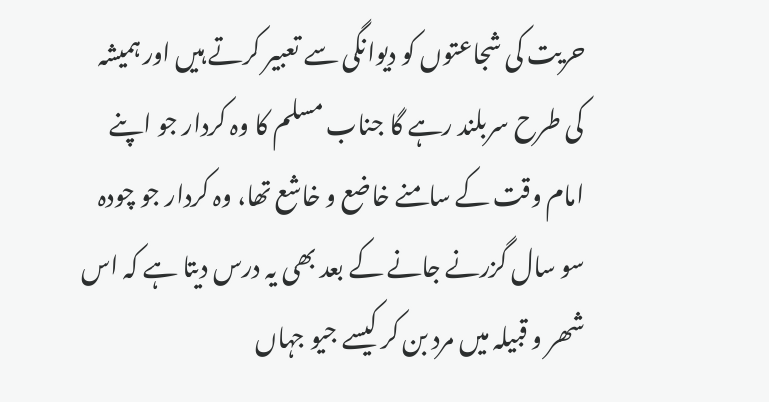حریت کی شجاعتوں کو دیوانگی سے تعبیر کرتے ہیں اور ہمیشہ کی طرح سربلند رہے گا جناب مسلم کا وہ کردار جو اپنے امام وقت کے سامنے خاضع و خاشع تھا، وہ کردار جو چودہ سو سال گزرنے جانے کے بعد بھی یہ درس دیتا ہے کہ اس شھر و قبیلہ میں مرد بن کر کیسے جیو جہاں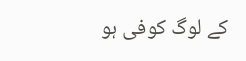کے لوگ کوفی ہو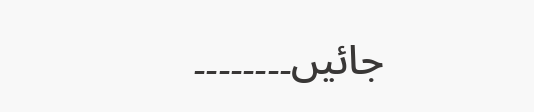جائیں۔۔۔۔۔۔۔۔